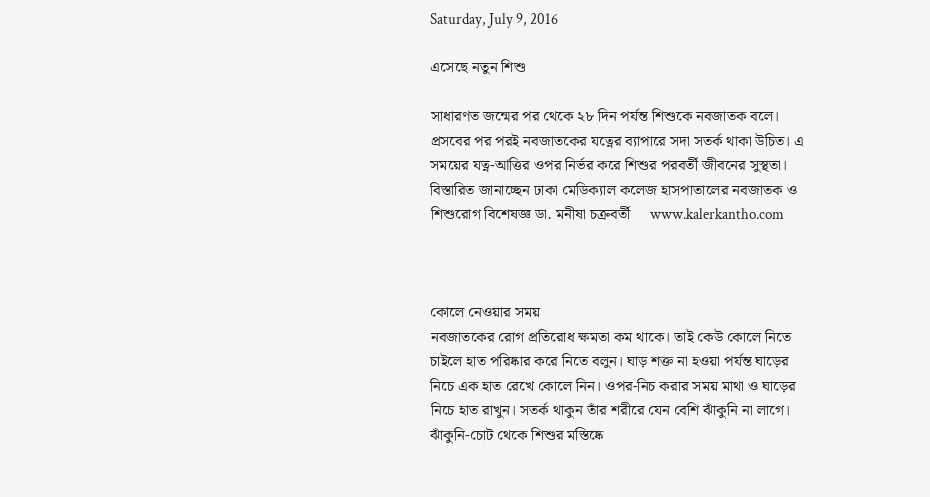Saturday, July 9, 2016

এসেছে নতুন শিশু

সাধারণত জন্মের পর থেকে ২৮ দিন পর্যন্ত শিশুকে নবজাতক বলে। প্রসবের পর পরই নবজাতকের যত্নের ব্যাপারে সদা সতর্ক থাকা উচিত। এ সময়ের যত্ন-আত্তির ওপর নির্ভর করে শিশুর পরবর্তী জীবনের সুস্থতা। বিস্তারিত জানাচ্ছেন ঢাকা মেডিক্যাল কলেজ হাসপাতালের নবজাতক ও শিশুরোগ বিশেষজ্ঞ ডা. মনীষা চক্রবর্তী     www.kalerkantho.com



কোলে নেওয়ার সময়
নবজাতকের রোগ প্রতিরোধ ক্ষমতা কম থাকে। তাই কেউ কোলে নিতে চাইলে হাত পরিষ্কার করে নিতে বলুন। ঘাড় শক্ত না হওয়া পর্যন্ত ঘাড়ের নিচে এক হাত রেখে কোলে নিন। ওপর-নিচ করার সময় মাথা ও ঘাড়ের নিচে হাত রাখুন। সতর্ক থাকুন তাঁর শরীরে যেন বেশি ঝাঁকুনি না লাগে। ঝাঁকুনি-চোট থেকে শিশুর মস্তিষ্কে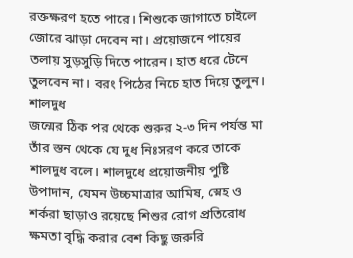রক্তক্ষরণ হতে পারে। শিশুকে জাগাতে চাইলে জোরে ঝাড়া দেবেন না। প্রয়োজনে পায়ের তলায় সুড়সুড়ি দিতে পারেন। হাত ধরে টেনে তুলবেন না। বরং পিঠের নিচে হাত দিয়ে তুলুন।
শালদুধ
জন্মের ঠিক পর থেকে শুরুর ২-৩ দিন পর্যন্ত মা তাঁর স্তন থেকে যে দুধ নিঃসরণ করে তাকে শালদুধ বলে। শালদুধে প্রয়োজনীয় পুষ্টি উপাদান, যেমন উচ্চমাত্রার আমিষ, স্নেহ ও শর্করা ছাড়াও রয়েছে শিশুর রোগ প্রতিরোধ ক্ষমতা বৃদ্ধি করার বেশ কিছু জরুরি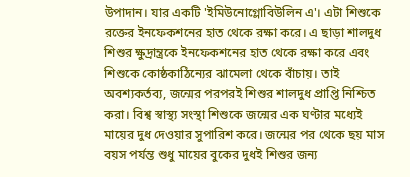উপাদান। যার একটি 'ইমিউনোগ্লোবিউলিন এ'। এটা শিশুকে রক্তের ইনফেকশনের হাত থেকে রক্ষা করে। এ ছাড়া শালদুধ শিশুর ক্ষুদ্রান্ত্রকে ইনফেকশনের হাত থেকে রক্ষা করে এবং শিশুকে কোষ্ঠকাঠিন্যের ঝামেলা থেকে বাঁচায়। তাই অবশ্যকর্তব্য, জন্মের পরপরই শিশুর শালদুধ প্রাপ্তি নিশ্চিত করা। বিশ্ব স্বাস্থ্য সংস্থা শিশুকে জন্মের এক ঘণ্টার মধ্যেই মায়ের দুধ দেওয়ার সুপারিশ করে। জন্মের পর থেকে ছয় মাস বয়স পর্যন্ত শুধু মায়ের বুকের দুধই শিশুর জন্য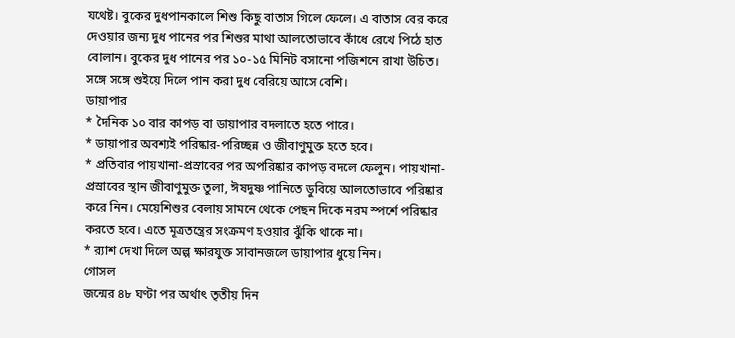যথেষ্ট। বুকের দুধপানকালে শিশু কিছু বাতাস গিলে ফেলে। এ বাতাস বের করে দেওয়ার জন্য দুধ পানের পর শিশুর মাথা আলতোভাবে কাঁধে রেখে পিঠে হাত বোলান। বুকের দুধ পানের পর ১০-১৫ মিনিট বসানো পজিশনে রাখা উচিত। সঙ্গে সঙ্গে শুইয়ে দিলে পান করা দুধ বেরিয়ে আসে বেশি।
ডায়াপার
* দৈনিক ১০ বার কাপড় বা ডায়াপার বদলাতে হতে পারে।
* ডায়াপার অবশ্যই পরিষ্কার-পরিচ্ছন্ন ও জীবাণুমুক্ত হতে হবে।
* প্রতিবার পায়খানা-প্রস্রাবের পর অপরিষ্কার কাপড় বদলে ফেলুন। পায়খানা-প্রস্রাবের স্থান জীবাণুমুক্ত তুলা, ঈষদুষ্ণ পানিতে ডুবিয়ে আলতোভাবে পরিষ্কার করে নিন। মেয়েশিশুর বেলায় সামনে থেকে পেছন দিকে নরম স্পর্শে পরিষ্কার করতে হবে। এতে মূত্রতন্ত্রের সংক্রমণ হওয়ার ঝুঁকি থাকে না।
* র‌্যাশ দেখা দিলে অল্প ক্ষারযুক্ত সাবানজলে ডায়াপার ধুয়ে নিন।
গোসল
জন্মের ৪৮ ঘণ্টা পর অর্থাৎ তৃতীয় দিন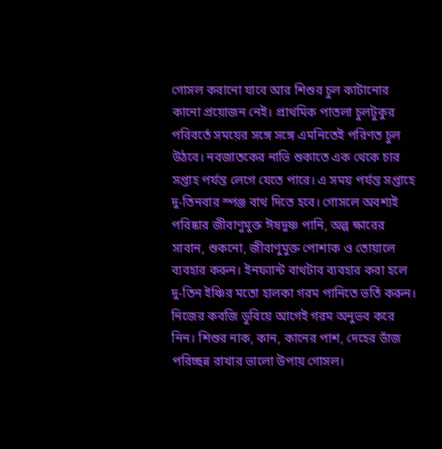গোসল করানো যাবে আর শিশুর চুল কাটানোর কানো প্রয়োজন নেই। প্রাথমিক পাতলা চুলটুকুর পরিবর্তে সময়ের সঙ্গে সঙ্গে এমনিতেই পরিণত চুল উঠবে। নবজাতকের নাভি শুকাতে এক থেকে চার সপ্তাহ পর্যন্ত লেগে যেতে পারে। এ সময় পর্যন্ত সপ্তাহে দু-তিনবার স্পঞ্জ বাথ দিতে হবে। গোসলে অবশ্যই পরিষ্কার জীবাণুমুক্ত ঈষদুষ্ণ পানি, অল্প ক্ষারের সাবান, শুকনো, জীবাণুমুক্ত পোশাক ও তোয়ালে ব্যবহার করুন। ইনফ্যান্ট বাথটাব ব্যবহার করা হলে দু-তিন ইঞ্চির মতো হালকা গরম পানিতে ভর্তি করুন। নিজের কবজি ডুবিয়ে আগেই গরম অনুভব করে নিন। শিশুর নাক, কান, কানের পাশ, দেহের ভাঁজ পরিচ্ছন্ন রাখার ভালো উপায় গোসল।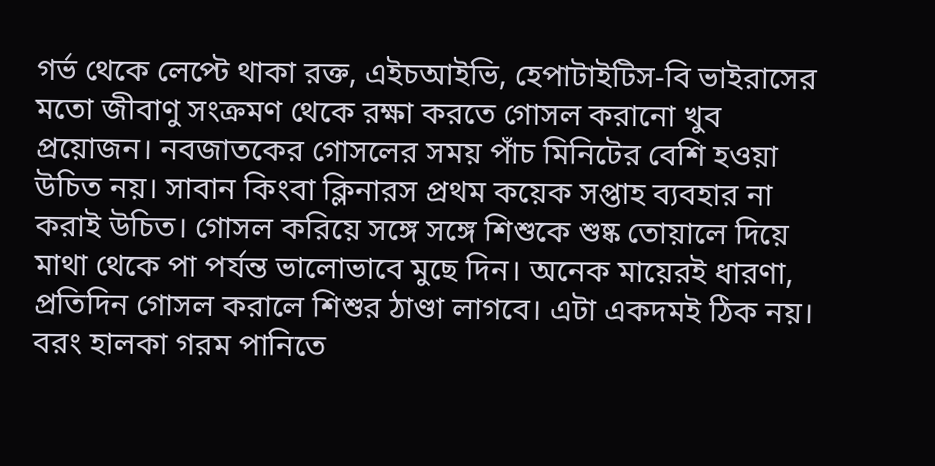গর্ভ থেকে লেপ্টে থাকা রক্ত, এইচআইভি, হেপাটাইটিস-বি ভাইরাসের মতো জীবাণু সংক্রমণ থেকে রক্ষা করতে গোসল করানো খুব প্রয়োজন। নবজাতকের গোসলের সময় পাঁচ মিনিটের বেশি হওয়া উচিত নয়। সাবান কিংবা ক্লিনারস প্রথম কয়েক সপ্তাহ ব্যবহার না করাই উচিত। গোসল করিয়ে সঙ্গে সঙ্গে শিশুকে শুষ্ক তোয়ালে দিয়ে মাথা থেকে পা পর্যন্ত ভালোভাবে মুছে দিন। অনেক মায়েরই ধারণা, প্রতিদিন গোসল করালে শিশুর ঠাণ্ডা লাগবে। এটা একদমই ঠিক নয়। বরং হালকা গরম পানিতে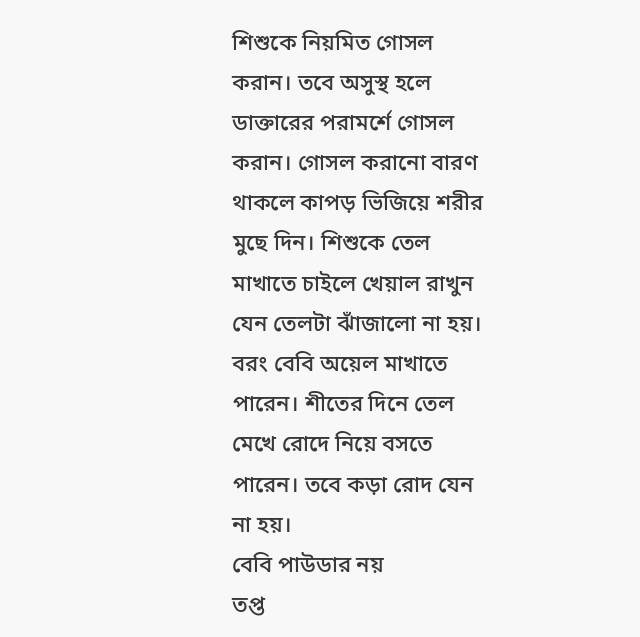শিশুকে নিয়মিত গোসল করান। তবে অসুস্থ হলে ডাক্তারের পরামর্শে গোসল করান। গোসল করানো বারণ থাকলে কাপড় ভিজিয়ে শরীর মুছে দিন। শিশুকে তেল মাখাতে চাইলে খেয়াল রাখুন যেন তেলটা ঝাঁজালো না হয়। বরং বেবি অয়েল মাখাতে পারেন। শীতের দিনে তেল মেখে রোদে নিয়ে বসতে পারেন। তবে কড়া রোদ যেন না হয়।
বেবি পাউডার নয়
তপ্ত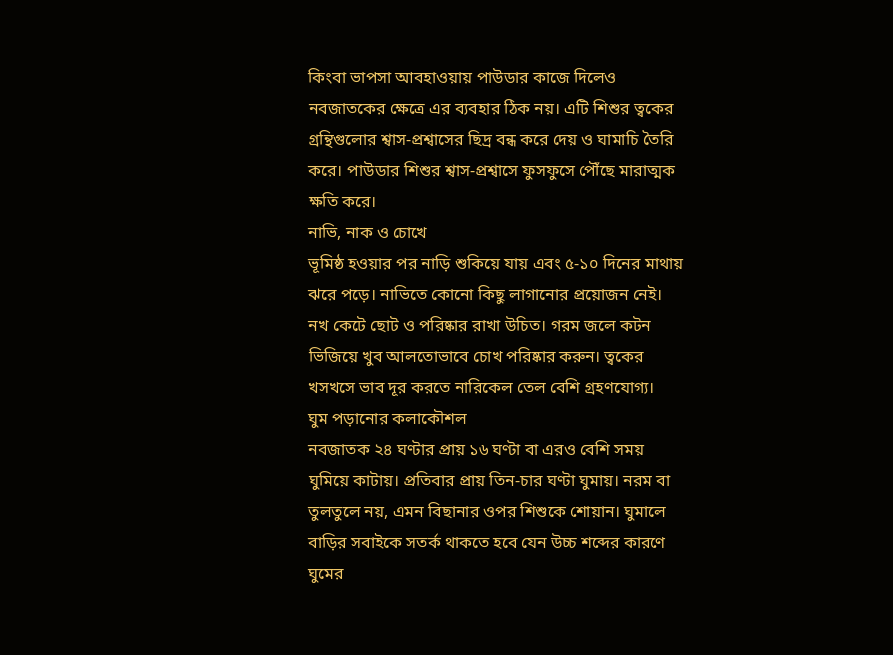কিংবা ভাপসা আবহাওয়ায় পাউডার কাজে দিলেও নবজাতকের ক্ষেত্রে এর ব্যবহার ঠিক নয়। এটি শিশুর ত্বকের গ্রন্থিগুলোর শ্বাস-প্রশ্বাসের ছিদ্র বন্ধ করে দেয় ও ঘামাচি তৈরি করে। পাউডার শিশুর শ্বাস-প্রশ্বাসে ফুসফুসে পৌঁছে মারাত্মক ক্ষতি করে।
নাভি, নাক ও চোখে
ভূমিষ্ঠ হওয়ার পর নাড়ি শুকিয়ে যায় এবং ৫-১০ দিনের মাথায় ঝরে পড়ে। নাভিতে কোনো কিছু লাগানোর প্রয়োজন নেই। নখ কেটে ছোট ও পরিষ্কার রাখা উচিত। গরম জলে কটন ভিজিয়ে খুব আলতোভাবে চোখ পরিষ্কার করুন। ত্বকের খসখসে ভাব দূর করতে নারিকেল তেল বেশি গ্রহণযোগ্য।
ঘুম পড়ানোর কলাকৌশল
নবজাতক ২৪ ঘণ্টার প্রায় ১৬ ঘণ্টা বা এরও বেশি সময় ঘুমিয়ে কাটায়। প্রতিবার প্রায় তিন-চার ঘণ্টা ঘুমায়। নরম বা তুলতুলে নয়, এমন বিছানার ওপর শিশুকে শোয়ান। ঘুমালে বাড়ির সবাইকে সতর্ক থাকতে হবে যেন উচ্চ শব্দের কারণে ঘুমের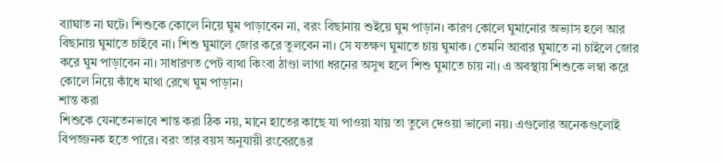ব্যাঘাত না ঘটে। শিশুকে কোলে নিয়ে ঘুম পাড়াবেন না, বরং বিছানায় শুইয়ে ঘুম পাড়ান। কারণ কোলে ঘুমানোর অভ্যাস হলে আর বিছানায় ঘুমাতে চাইবে না। শিশু ঘুমালে জোর করে তুলবেন না। সে যতক্ষণ ঘুমাতে চায় ঘুমাক। তেমনি আবার ঘুমাতে না চাইলে জোর করে ঘুম পাড়াবেন না। সাধারণত পেট ব্যথা কিংবা ঠাণ্ডা লাগা ধরনের অসুখ হলে শিশু ঘুমাতে চায় না। এ অবস্থায় শিশুকে লম্বা করে কোলে নিয়ে কাঁধে মাথা রেখে ঘুম পাড়ান।
শান্ত করা
শিশুকে যেনতেনভাবে শান্ত করা ঠিক নয়, মানে হাতের কাছে যা পাওয়া যায় তা তুলে দেওয়া ভালো নয়। এগুলোর অনেকগুলোই বিপজ্জনক হতে পারে। বরং তার বয়স অনুযায়ী রংবেরঙের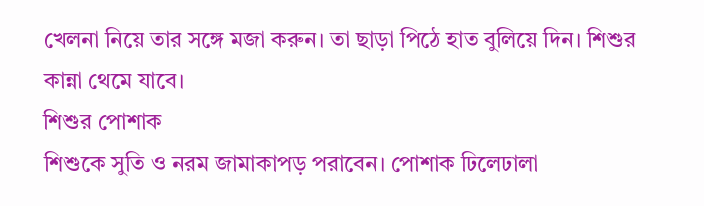খেলনা নিয়ে তার সঙ্গে মজা করুন। তা ছাড়া পিঠে হাত বুলিয়ে দিন। শিশুর কান্না থেমে যাবে।
শিশুর পোশাক
শিশুকে সুতি ও নরম জামাকাপড় পরাবেন। পোশাক ঢিলেঢালা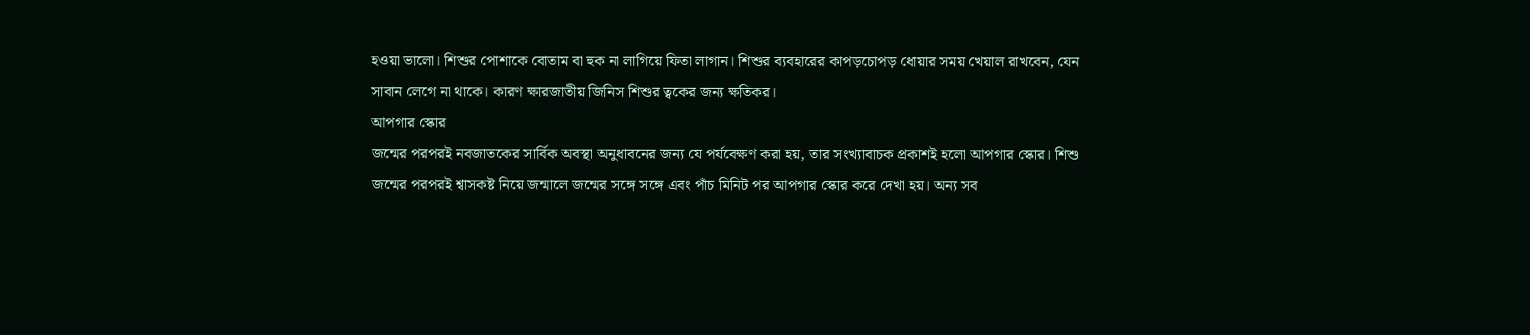হওয়া ভালো। শিশুর পোশাকে বোতাম বা হুক না লাগিয়ে ফিতা লাগান। শিশুর ব্যবহারের কাপড়চোপড় ধোয়ার সময় খেয়াল রাখবেন, যেন সাবান লেগে না থাকে। কারণ ক্ষারজাতীয় জিনিস শিশুর ত্বকের জন্য ক্ষতিকর।
আপগার স্কোর
জন্মের পরপরই নবজাতকের সার্বিক অবস্থা অনুধাবনের জন্য যে পর্যবেক্ষণ করা হয়, তার সংখ্যাবাচক প্রকাশই হলো আপগার স্কোর। শিশু জন্মের পরপরই শ্বাসকষ্ট নিয়ে জন্মালে জন্মের সঙ্গে সঙ্গে এবং পাঁচ মিনিট পর আপগার স্কোর করে দেখা হয়। অন্য সব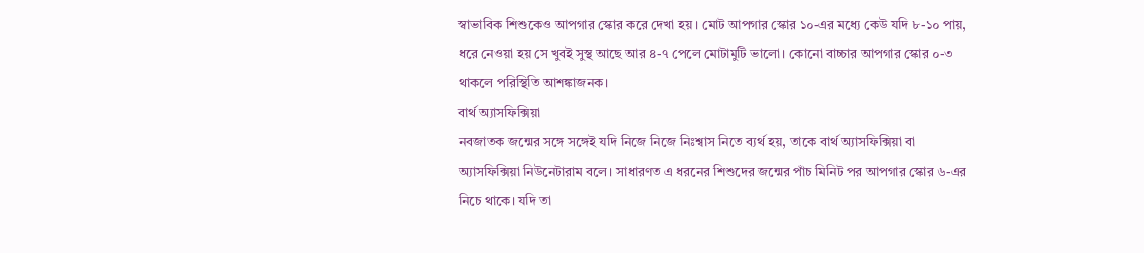স্বাভাবিক শিশুকেও আপগার স্কোর করে দেখা হয়। মোট আপগার স্কোর ১০-এর মধ্যে কেউ যদি ৮-১০ পায়, ধরে নেওয়া হয় সে খুবই সুস্থ আছে আর ৪-৭ পেলে মোটামুটি ভালো। কোনো বাচ্চার আপগার স্কোর ০-৩ থাকলে পরিস্থিতি আশঙ্কাজনক।
বার্থ অ্যাসফিক্সিয়া
নবজাতক জন্মের সঙ্গে সঙ্গেই যদি নিজে নিজে নিঃশ্বাস নিতে ব্যর্থ হয়, তাকে বার্থ অ্যাসফিক্সিয়া বা অ্যাসফিক্সিয়া নিউনেটারাম বলে। সাধারণত এ ধরনের শিশুদের জন্মের পাঁচ মিনিট পর আপগার স্কোর ৬-এর নিচে থাকে। যদি তা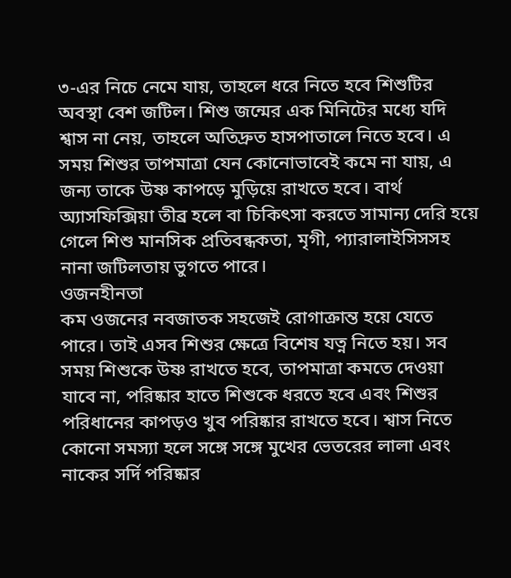৩-এর নিচে নেমে যায়, তাহলে ধরে নিতে হবে শিশুটির অবস্থা বেশ জটিল। শিশু জন্মের এক মিনিটের মধ্যে যদি শ্বাস না নেয়, তাহলে অতিদ্রুত হাসপাতালে নিতে হবে। এ সময় শিশুর তাপমাত্রা যেন কোনোভাবেই কমে না যায়, এ জন্য তাকে উষ্ণ কাপড়ে মুড়িয়ে রাখতে হবে। বার্থ অ্যাসফিক্সিয়া তীব্র হলে বা চিকিৎসা করতে সামান্য দেরি হয়ে গেলে শিশু মানসিক প্রতিবন্ধকতা, মৃগী, প্যারালাইসিসসহ নানা জটিলতায় ভুগতে পারে।
ওজনহীনতা
কম ওজনের নবজাতক সহজেই রোগাক্রান্ত হয়ে যেতে পারে। তাই এসব শিশুর ক্ষেত্রে বিশেষ যত্ন নিতে হয়। সব সময় শিশুকে উষ্ণ রাখতে হবে, তাপমাত্রা কমতে দেওয়া যাবে না, পরিষ্কার হাতে শিশুকে ধরতে হবে এবং শিশুর পরিধানের কাপড়ও খুব পরিষ্কার রাখতে হবে। শ্বাস নিতে কোনো সমস্যা হলে সঙ্গে সঙ্গে মুখের ভেতরের লালা এবং নাকের সর্দি পরিষ্কার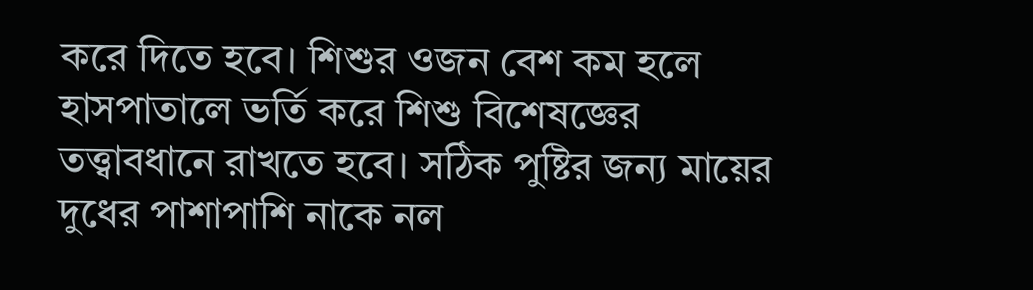করে দিতে হবে। শিশুর ওজন বেশ কম হলে হাসপাতালে ভর্তি করে শিশু বিশেষজ্ঞের তত্ত্বাবধানে রাখতে হবে। সঠিক পুষ্টির জন্য মায়ের দুধের পাশাপাশি নাকে নল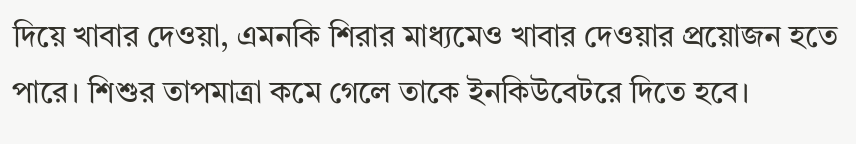দিয়ে খাবার দেওয়া, এমনকি শিরার মাধ্যমেও খাবার দেওয়ার প্রয়োজন হতে পারে। শিশুর তাপমাত্রা কমে গেলে তাকে ইনকিউবেটরে দিতে হবে।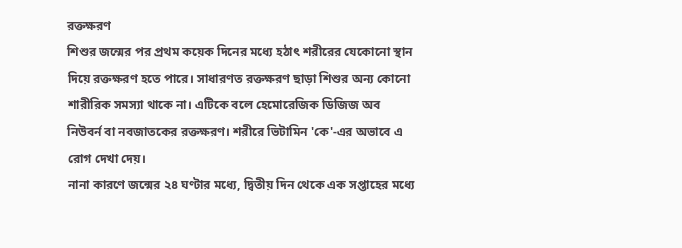রক্তক্ষরণ
শিশুর জন্মের পর প্রথম কয়েক দিনের মধ্যে হঠাৎ শরীরের যেকোনো স্থান দিয়ে রক্তক্ষরণ হতে পারে। সাধারণত রক্তক্ষরণ ছাড়া শিশুর অন্য কোনো শারীরিক সমস্যা থাকে না। এটিকে বলে হেমোরেজিক ডিজিজ অব নিউবর্ন বা নবজাতকের রক্তক্ষরণ। শরীরে ভিটামিন 'কে'-এর অভাবে এ রোগ দেখা দেয়।
নানা কারণে জন্মের ২৪ ঘণ্টার মধ্যে, দ্বিতীয় দিন থেকে এক সপ্তাহের মধ্যে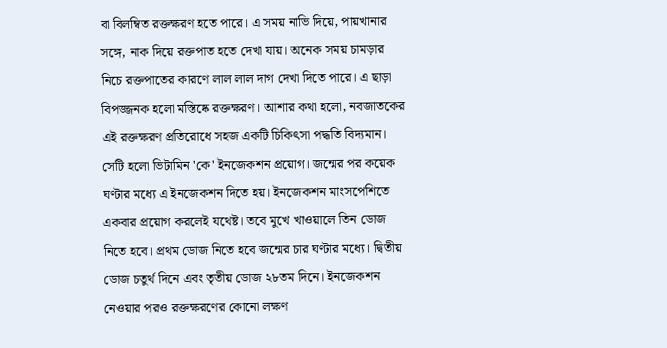বা বিলম্বিত রক্তক্ষরণ হতে পারে। এ সময় নাভি দিয়ে, পায়খানার সঙ্গে, নাক দিয়ে রক্তপাত হতে দেখা যায়। অনেক সময় চামড়ার নিচে রক্তপাতের কারণে লাল লাল দাগ দেখা দিতে পারে। এ ছাড়া বিপজ্জনক হলো মস্তিষ্কে রক্তক্ষরণ। আশার কথা হলো, নবজাতকের এই রক্তক্ষরণ প্রতিরোধে সহজ একটি চিকিৎসা পদ্ধতি বিদ্যমান। সেটি হলো ভিটামিন 'কে' ইনজেকশন প্রয়োগ। জন্মের পর কয়েক ঘণ্টার মধ্যে এ ইনজেকশন দিতে হয়। ইনজেকশন মাংসপেশিতে একবার প্রয়োগ করলেই যথেষ্ট। তবে মুখে খাওয়ালে তিন ডোজ নিতে হবে। প্রথম ডোজ নিতে হবে জন্মের চার ঘণ্টার মধ্যে। দ্বিতীয় ডোজ চতুর্থ দিনে এবং তৃতীয় ডোজ ২৮তম দিনে। ইনজেকশন নেওয়ার পরও রক্তক্ষরণের কোনো লক্ষণ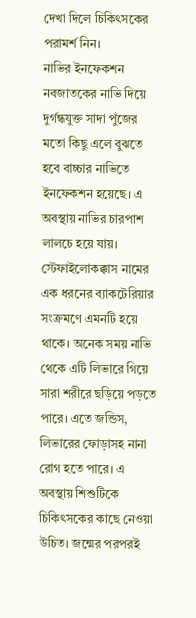দেখা দিলে চিকিৎসকের পরামর্শ নিন।
নাভির ইনফেকশন
নবজাতকের নাভি দিয়ে দুর্গন্ধযুক্ত সাদা পুঁজের মতো কিছু এলে বুঝতে হবে বাচ্চার নাভিতে ইনফেকশন হয়েছে। এ অবস্থায় নাভির চারপাশ লালচে হয়ে যায়।
স্টেফাইলোকক্কাস নামের এক ধরনের ব্যাকটেরিয়ার সংক্রমণে এমনটি হয়ে থাকে। অনেক সময় নাভি থেকে এটি লিভারে গিয়ে সারা শরীরে ছড়িয়ে পড়তে পারে। এতে জন্ডিস, লিভারের ফোড়াসহ নানা রোগ হতে পারে। এ অবস্থায় শিশুটিকে চিকিৎসকের কাছে নেওয়া উচিত। জন্মের পরপরই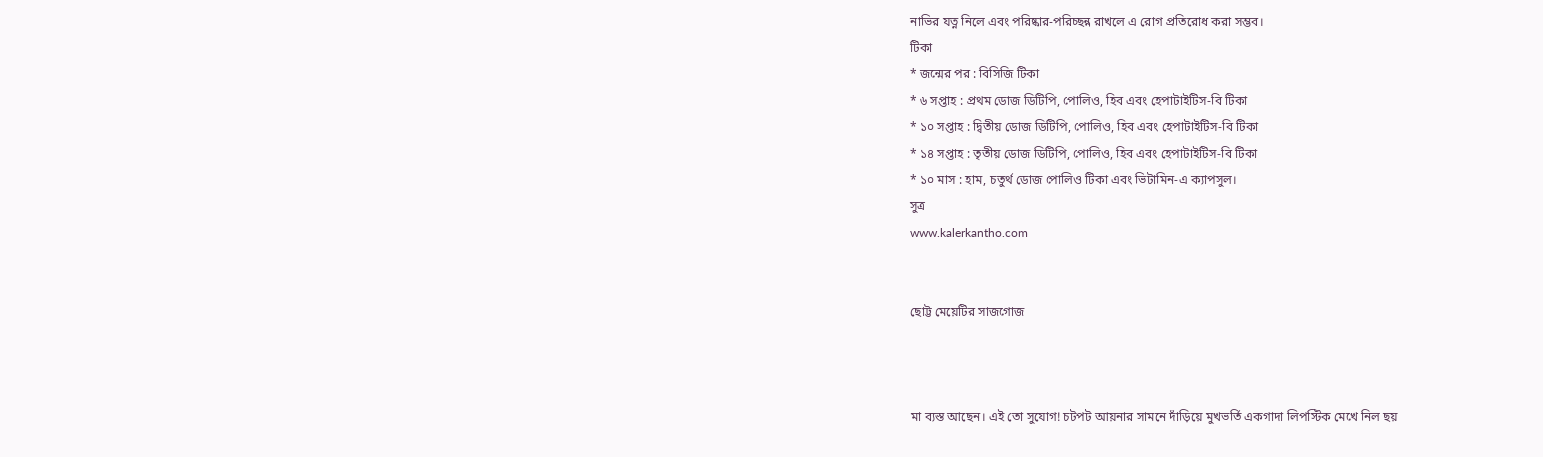নাভির যত্ন নিলে এবং পরিষ্কার-পরিচ্ছন্ন রাখলে এ রোগ প্রতিরোধ করা সম্ভব।
টিকা
* জন্মের পর : বিসিজি টিকা
* ৬ সপ্তাহ : প্রথম ডোজ ডিটিপি, পোলিও, হিব এবং হেপাটাইটিস-বি টিকা
* ১০ সপ্তাহ : দ্বিতীয় ডোজ ডিটিপি, পোলিও, হিব এবং হেপাটাইটিস-বি টিকা
* ১৪ সপ্তাহ : তৃতীয় ডোজ ডিটিপি, পোলিও, হিব এবং হেপাটাইটিস-বি টিকা
* ১০ মাস : হাম, চতুর্থ ডোজ পোলিও টিকা এবং ভিটামিন-এ ক্যাপসুল।
সুত্র
www.kalerkantho.com


ছোট্ট মেয়েটির সাজগোজ



মা ব্যস্ত আছেন। এই তো সুযোগ! চটপট আয়নার সামনে দাঁড়িয়ে মুখভর্তি একগাদা লিপস্টিক মেখে নিল ছয়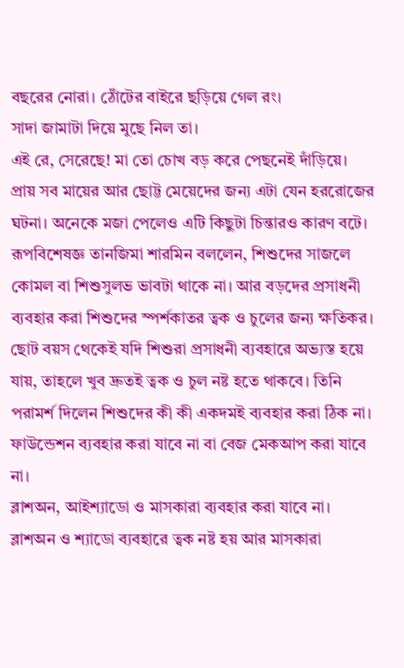বছরের নোরা। ঠোঁটের বাইরে ছড়িয়ে গেল রং।
সাদা জামাটা দিয়ে মুছে নিল তা।
এই রে, সেরেছে! মা তো চোখ বড় করে পেছনেই দাঁড়িয়ে।
প্রায় সব মায়ের আর ছোট্ট মেয়েদের জন্য এটা যেন হররোজের ঘটনা। অনেকে মজা পেলেও এটি কিছুটা চিন্তারও কারণ বটে। রূপবিশেষজ্ঞ তানজিমা শারমিন বললেন, শিশুদের সাজলে কোমল বা শিশুসুলভ ভাবটা থাকে না। আর বড়দের প্রসাধনী ব্যবহার করা শিশুদের স্পর্শকাতর ত্বক ও চুলের জন্য ক্ষতিকর। ছোট বয়স থেকেই যদি শিশুরা প্রসাধনী ব্যবহারে অভ্যস্ত হয়ে যায়, তাহলে খুব দ্রুতই ত্বক ও চুল নষ্ট হতে থাকবে। তিনি পরামর্শ দিলেন শিশুদের কী কী একদমই ব্যবহার করা ঠিক না।
ফাউন্ডেশন ব্যবহার করা যাবে না বা বেজ মেকআপ করা যাবে না।
ব্লাশঅন, আইশ্যাডো ও মাসকারা ব্যবহার করা যাবে না। ব্লাশঅন ও শ্যাডো ব্যবহারে ত্বক নষ্ট হয় আর মাসকারা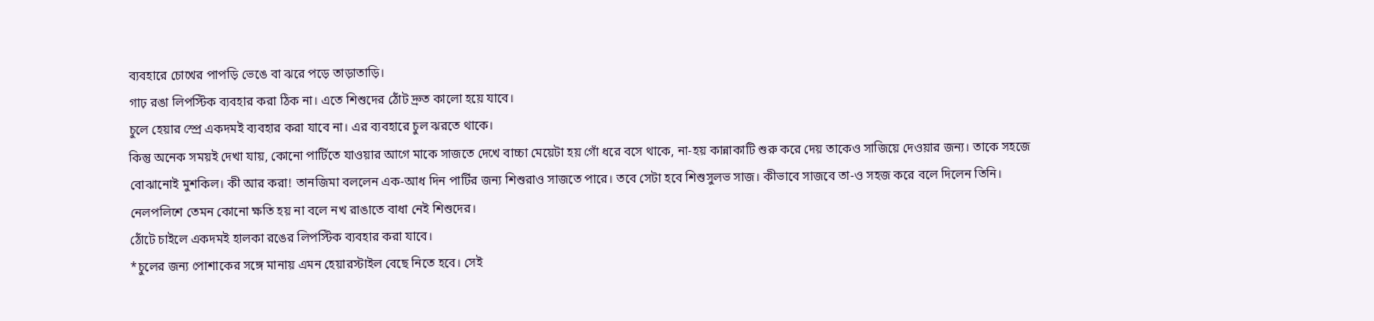ব্যবহারে চোখের পাপড়ি ভেঙে বা ঝরে পড়ে তাড়াতাড়ি।
গাঢ় রঙা লিপস্টিক ব্যবহার করা ঠিক না। এতে শিশুদের ঠোঁট দ্রুত কালো হয়ে যাবে।
চুলে হেয়ার স্প্রে একদমই ব্যবহার করা যাবে না। এর ব্যবহারে চুল ঝরতে থাকে।
কিন্তু অনেক সময়ই দেখা যায়, কোনো পার্টিতে যাওয়ার আগে মাকে সাজতে দেখে বাচ্চা মেয়েটা হয় গোঁ ধরে বসে থাকে, না-হয় কান্নাকাটি শুরু করে দেয় তাকেও সাজিয়ে দেওয়ার জন্য। তাকে সহজে বোঝানোই মুশকিল। কী আর করা! তানজিমা বললেন এক-আধ দিন পার্টির জন্য শিশুরাও সাজতে পারে। তবে সেটা হবে শিশুসুলভ সাজ। কীভাবে সাজবে তা-ও সহজ করে বলে দিলেন তিনি।
নেলপলিশে তেমন কোনো ক্ষতি হয় না বলে নখ রাঙাতে বাধা নেই শিশুদের।
ঠোঁটে চাইলে একদমই হালকা রঙের লিপস্টিক ব্যবহার করা যাবে।
*চুলের জন্য পোশাকের সঙ্গে মানায় এমন হেয়ারস্টাইল বেছে নিতে হবে। সেই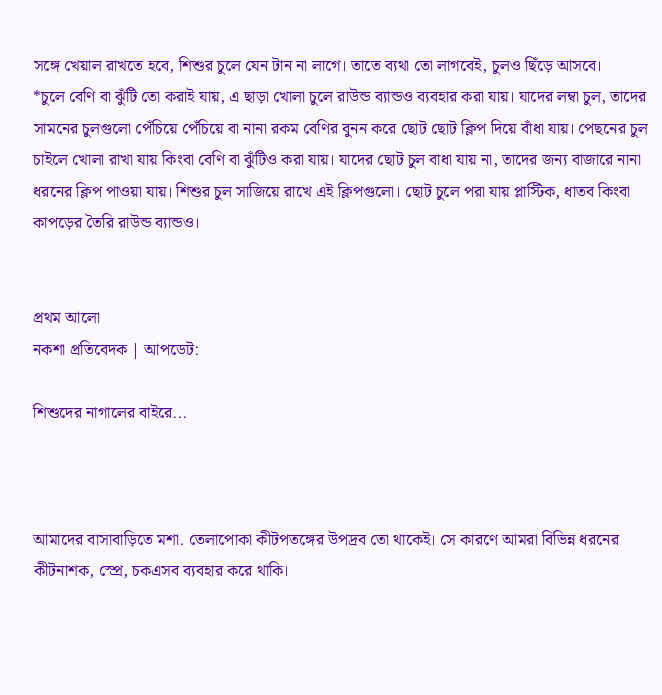সঙ্গে খেয়াল রাখতে হবে, শিশুর চুলে যেন টান না লাগে। তাতে ব্যথা তো লাগবেই, চুলও ছিঁড়ে আসবে।
*চুলে বেণি বা ঝুঁটি তো করাই যায়, এ ছাড়া খোলা চুলে রাউন্ড ব্যান্ডও ব্যবহার করা যায়। যাদের লম্বা চুল, তাদের সামনের চুলগুলো পেঁচিয়ে পেঁচিয়ে বা নানা রকম বেণির বুনন করে ছোট ছোট ক্লিপ দিয়ে বাঁধা যায়। পেছনের চুল চাইলে খোলা রাখা যায় কিংবা বেণি বা ঝুঁটিও করা যায়। যাদের ছোট চুল বাধা যায় না, তাদের জন্য বাজারে নানা ধরনের ক্লিপ পাওয়া যায়। শিশুর চুল সাজিয়ে রাখে এই ক্লিপগুলো। ছোট চুলে পরা যায় প্লাস্টিক, ধাতব কিংবা কাপড়ের তৈরি রাউন্ড ব্যান্ডও।


প্রথম আলো
নকশা প্রতিবেদক | আপডেট:

শিশুদের নাগালের বাইরে...



আমাদের বাসাবাড়িতে মশা. তেলাপোকা কীটপতঙ্গের উপদ্রব তো থাকেই। সে কারণে আমরা বিভিন্ন ধরনের কীটনাশক, স্প্রে, চকএসব ব্যবহার করে থাকি।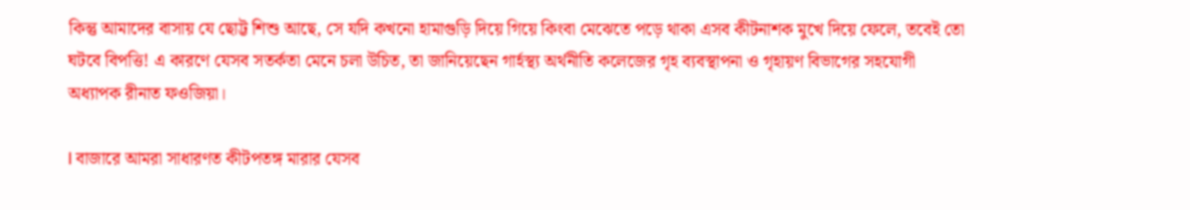কিন্তু আমাদের বাসায় যে ছোট্ট শিশু আছে, সে যদি কখনো হামাগুড়ি দিয়ে গিয়ে কিংবা মেঝেতে পড়ে থাকা এসব কীটনাশক মুখে দিয়ে ফেলে, তবেই তো ঘটবে বিপত্তি! এ কারণে যেসব সতর্কতা মেনে চলা উচিত, তা জানিয়েছেন গার্হস্থ্য অর্থনীতি কলেজের গৃহ ব্যবস্থাপনা ও গৃহায়ণ বিভাগের সহযোগী অধ্যাপক রীনাত ফওজিয়া।

l বাজারে আমরা সাধারণত কীটপতঙ্গ মারার যেসব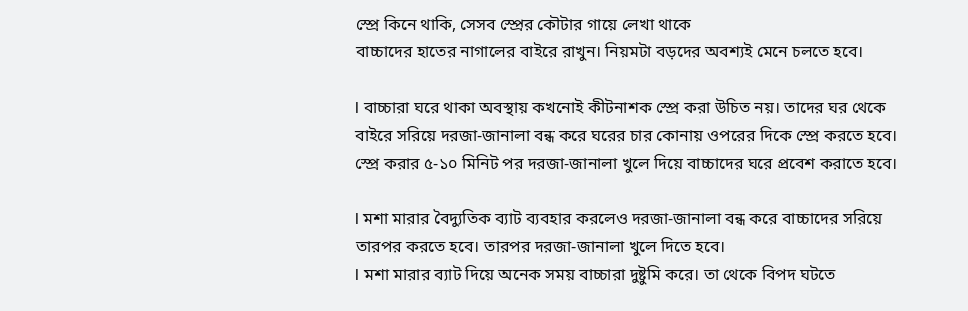স্প্রে কিনে থাকি, সেসব স্প্রের কৌটার গায়ে লেখা থাকে
বাচ্চাদের হাতের নাগালের বাইরে রাখুন। নিয়মটা বড়দের অবশ্যই মেনে চলতে হবে।

l বাচ্চারা ঘরে থাকা অবস্থায় কখনোই কীটনাশক স্প্রে করা উচিত নয়। তাদের ঘর থেকে বাইরে সরিয়ে দরজা-জানালা বন্ধ করে ঘরের চার কোনায় ওপরের দিকে স্প্রে করতে হবে। স্প্রে করার ৫-১০ মিনিট পর দরজা-জানালা খুলে দিয়ে বাচ্চাদের ঘরে প্রবেশ করাতে হবে।

l মশা মারার বৈদ্যুতিক ব্যাট ব্যবহার করলেও দরজা-জানালা বন্ধ করে বাচ্চাদের সরিয়ে তারপর করতে হবে। তারপর দরজা-জানালা খুলে দিতে হবে।
l মশা মারার ব্যাট দিয়ে অনেক সময় বাচ্চারা দুষ্টুমি করে। তা থেকে বিপদ ঘটতে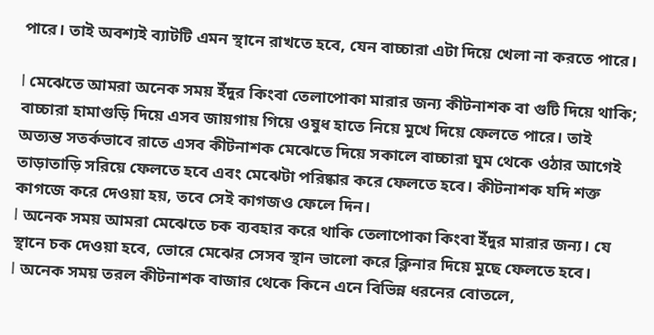পারে। তাই অবশ্যই ব্যাটটি এমন স্থানে রাখতে হবে, যেন বাচ্চারা এটা দিয়ে খেলা না করতে পারে।

l মেঝেতে আমরা অনেক সময় ইঁদুর কিংবা তেলাপোকা মারার জন্য কীটনাশক বা গুটি দিয়ে থাকি; বাচ্চারা হামাগুড়ি দিয়ে এসব জায়গায় গিয়ে ওষুধ হাতে নিয়ে মুখে দিয়ে ফেলতে পারে। তাই অত্যন্ত সতর্কভাবে রাতে এসব কীটনাশক মেঝেতে দিয়ে সকালে বাচ্চারা ঘুম থেকে ওঠার আগেই তাড়াতাড়ি সরিয়ে ফেলতে হবে এবং মেঝেটা পরিষ্কার করে ফেলতে হবে। কীটনাশক যদি শক্ত কাগজে করে দেওয়া হয়, তবে সেই কাগজও ফেলে দিন।
l অনেক সময় আমরা মেঝেতে চক ব্যবহার করে থাকি তেলাপোকা কিংবা ইঁদুর মারার জন্য। যে স্থানে চক দেওয়া হবে, ভোরে মেঝের সেসব স্থান ভালো করে ক্লিনার দিয়ে মুছে ফেলতে হবে।
l অনেক সময় তরল কীটনাশক বাজার থেকে কিনে এনে বিভিন্ন ধরনের বোতলে,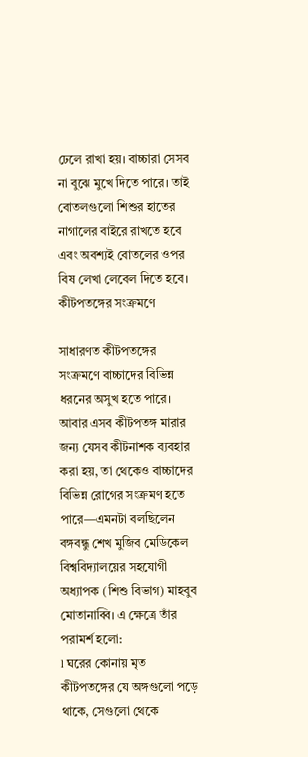ঢেলে রাখা হয়। বাচ্চারা সেসব না বুঝে মুখে দিতে পারে। তাই বোতলগুলো শিশুর হাতের নাগালের বাইরে রাখতে হবে এবং অবশ্যই বোতলের ওপর বিষ লেখা লেবেল দিতে হবে।
কীটপতঙ্গের সংক্রমণে

সাধারণত কীটপতঙ্গের সংক্রমণে বাচ্চাদের বিভিন্ন ধরনের অসুখ হতে পারে। আবার এসব কীটপতঙ্গ মারার জন্য যেসব কীটনাশক ব্যবহার করা হয়, তা থেকেও বাচ্চাদের বিভিন্ন রোগের সংক্রমণ হতে পারে—এমনটা বলছিলেন বঙ্গবন্ধু শেখ মুজিব মেডিকেল বিশ্ববিদ্যালয়ের সহযোগী অধ্যাপক (শিশু বিভাগ) মাহবুব মোতানাব্বি। এ ক্ষেত্রে তাঁর পরামর্শ হলো:
l ঘরের কোনায় মৃত কীটপতঙ্গের যে অঙ্গগুলো পড়ে থাকে, সেগুলো থেকে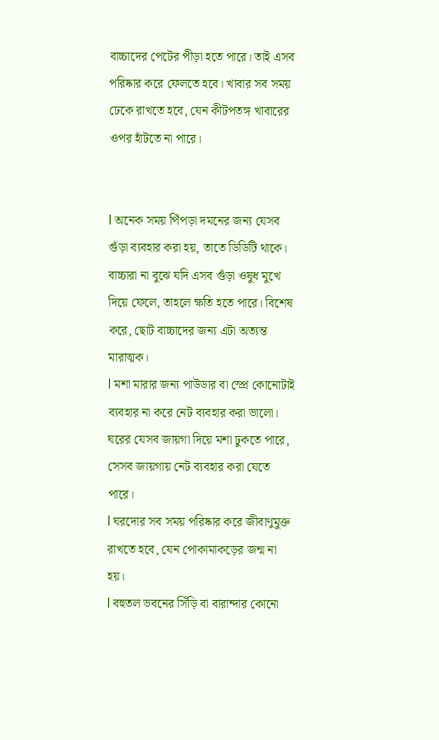বাচ্চাদের পেটের পীড়া হতে পারে। তাই এসব পরিষ্কার করে ফেলতে হবে। খাবার সব সময় ঢেকে রাখতে হবে, যেন কীটপতঙ্গ খাবারের ওপর হাঁটতে না পারে।


l অনেক সময় পিঁপড়া দমনের জন্য যেসব গুঁড়া ব্যবহার করা হয়, তাতে ডিডিটি থাকে। বাচ্চারা না বুঝে যদি এসব গুঁড়া ওষুধ মুখে দিয়ে ফেলে, তাহলে ক্ষতি হতে পারে। বিশেষ করে, ছোট বাচ্চাদের জন্য এটা অত্যন্ত মারাত্মক।
l মশা মারার জন্য পাউডার বা স্প্রে কোনোটাই ব্যবহার না করে নেট ব্যবহার করা ভালো। ঘরের যেসব জায়গা দিয়ে মশা ঢুকতে পারে, সেসব জায়গায় নেট ব্যবহার করা যেতে পারে।
l ঘরদোর সব সময় পরিষ্কার করে জীবাণুমুক্ত রাখতে হবে, যেন পোকামাকড়ের জন্ম না হয়।
l বহুতল ভবনের সিঁড়ি বা বারান্দার কোনো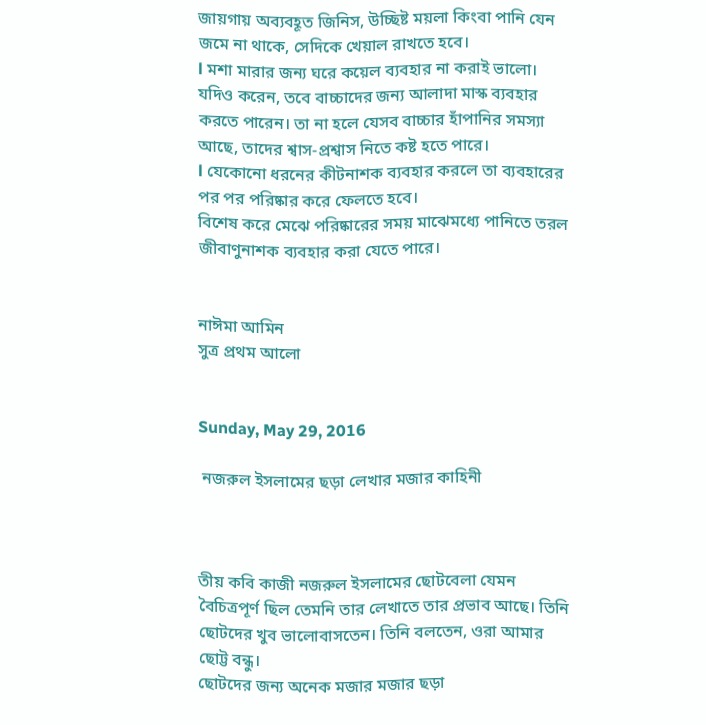জায়গায় অব্যবহূত জিনিস, উচ্ছিষ্ট ময়লা কিংবা পানি যেন জমে না থাকে, সেদিকে খেয়াল রাখতে হবে।
l মশা মারার জন্য ঘরে কয়েল ব্যবহার না করাই ভালো। যদিও করেন, তবে বাচ্চাদের জন্য আলাদা মাস্ক ব্যবহার করতে পারেন। তা না হলে যেসব বাচ্চার হাঁপানির সমস্যা আছে, তাদের শ্বাস-প্রশ্বাস নিতে কষ্ট হতে পারে।
l যেকোনো ধরনের কীটনাশক ব্যবহার করলে তা ব্যবহারের পর পর পরিষ্কার করে ফেলতে হবে।
বিশেষ করে মেঝে পরিষ্কারের সময় মাঝেমধ্যে পানিতে তরল জীবাণুনাশক ব্যবহার করা যেতে পারে।


নাঈমা আমিন
সুত্র প্রথম আলো


Sunday, May 29, 2016

 নজরুল ইসলামের ছড়া লেখার মজার কাহিনী



তীয় কবি কাজী নজরুল ইসলামের ছোটবেলা যেমন বৈচিত্রপূর্ণ ছিল তেমনি তার লেখাতে তার প্রভাব আছে। তিনি ছোটদের খুব ভালোবাসতেন। তিনি বলতেন, ওরা আমার ছোট্ট বন্ধু।
ছোটদের জন্য অনেক মজার মজার ছড়া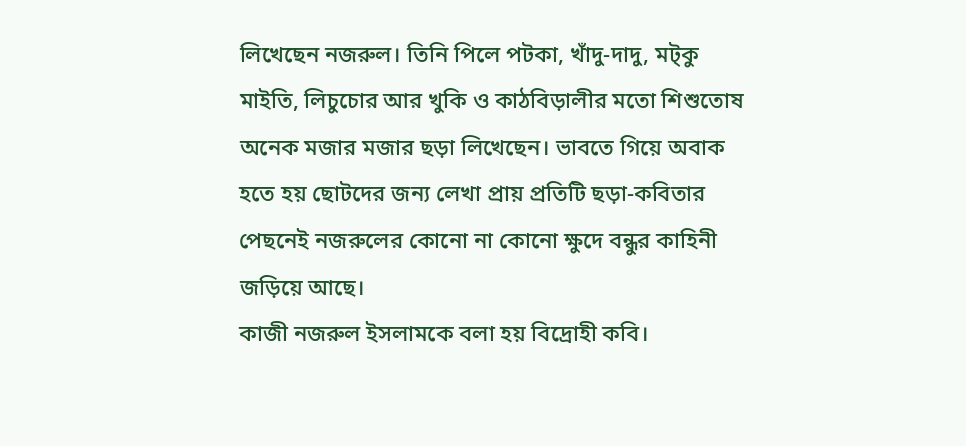লিখেছেন নজরুল। তিনি পিলে পটকা, খাঁদু-দাদু, মট্কু মাইতি, লিচুচোর আর খুকি ও কাঠবিড়ালীর মতো শিশুতোষ অনেক মজার মজার ছড়া লিখেছেন। ভাবতে গিয়ে অবাক হতে হয় ছোটদের জন্য লেখা প্রায় প্রতিটি ছড়া-কবিতার পেছনেই নজরুলের কোনো না কোনো ক্ষুদে বন্ধুর কাহিনী জড়িয়ে আছে।
কাজী নজরুল ইসলামকে বলা হয় বিদ্রোহী কবি।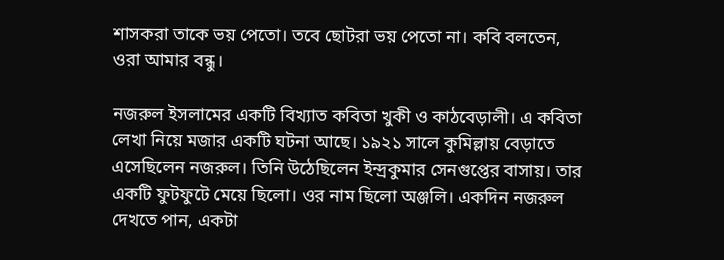শাসকরা তাকে ভয় পেতো। তবে ছোটরা ভয় পেতো না। কবি বলতেন, ওরা আমার বন্ধু।

নজরুল ইসলামের একটি বিখ্যাত কবিতা খুকী ও কাঠবেড়ালী। এ কবিতা লেখা নিয়ে মজার একটি ঘটনা আছে। ১৯২১ সালে কুমিল্লায় বেড়াতে এসেছিলেন নজরুল। তিনি উঠেছিলেন ইন্দ্রকুমার সেনগুপ্তের বাসায়। তার একটি ফুটফুটে মেয়ে ছিলো। ওর নাম ছিলো অঞ্জলি। একদিন নজরুল দেখতে পান, একটা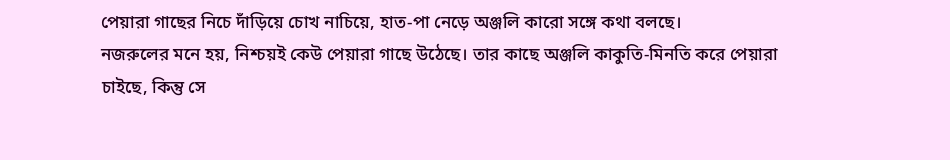পেয়ারা গাছের নিচে দাঁড়িয়ে চোখ নাচিয়ে, হাত-পা নেড়ে অঞ্জলি কারো সঙ্গে কথা বলছে।
নজরুলের মনে হয়, নিশ্চয়ই কেউ পেয়ারা গাছে উঠেছে। তার কাছে অঞ্জলি কাকুতি-মিনতি করে পেয়ারা চাইছে, কিন্তু সে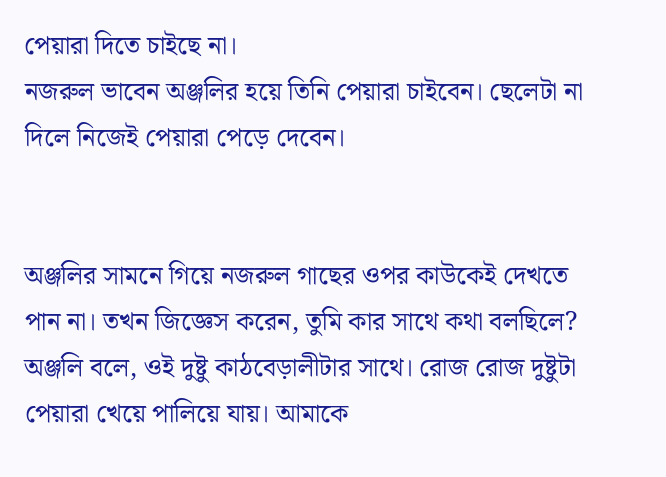পেয়ারা দিতে চাইছে না।
নজরুল ভাবেন অঞ্জলির হয়ে তিনি পেয়ারা চাইবেন। ছেলেটা না দিলে নিজেই পেয়ারা পেড়ে দেবেন।


অঞ্জলির সামনে গিয়ে নজরুল গাছের ওপর কাউকেই দেখতে পান না। তখন জিজ্ঞেস করেন, তুমি কার সাথে কথা বলছিলে?
অঞ্জলি বলে, ওই দুষ্টু কাঠবেড়ালীটার সাথে। রোজ রোজ দুষ্টুটা পেয়ারা খেয়ে পালিয়ে যায়। আমাকে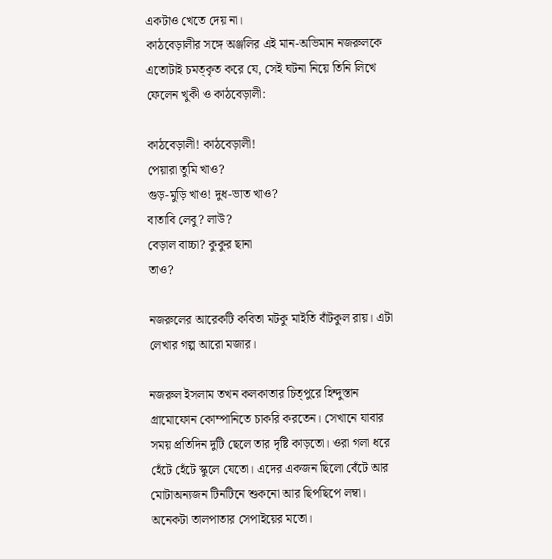একটাও খেতে দেয় না।
কাঠবেড়ালীর সঙ্গে অঞ্জলির এই মান-অভিমান নজরুলকে এতোটাই চমত্কৃত করে যে, সেই ঘটনা নিয়ে তিনি লিখে ফেলেন খুকী ও কাঠবেড়ালী:

কাঠবেড়ালী! কাঠবেড়ালী!
পেয়ারা তুমি খাও?
গুড়-মুড়ি খাও! দুধ-ভাত খাও?
বাতাবি লেবু? লাউ?
বেড়াল বাচ্চা? কুকুর ছানা
তাও?

নজরুলের আরেকটি কবিতা মটকু মাইতি বাঁটকুল রায়। এটা লেখার গল্প আরো মজার।

নজরুল ইসলাম তখন কলকাতার চিত্পুরে হিন্দুস্তান গ্রামোফোন কোম্পানিতে চাকরি করতেন। সেখানে যাবার সময় প্রতিদিন দুটি ছেলে তার দৃষ্টি কাড়তো। ওরা গলা ধরে হেঁটে হেঁটে স্কুলে যেতো। এদের একজন ছিলো বেঁটে আর মোটাঅন্যজন টিনটিনে শুকনো আর ছিপছিপে লম্বা। অনেকটা তালপাতার সেপাইয়ের মতো।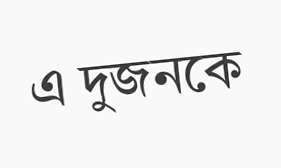এ দুজনকে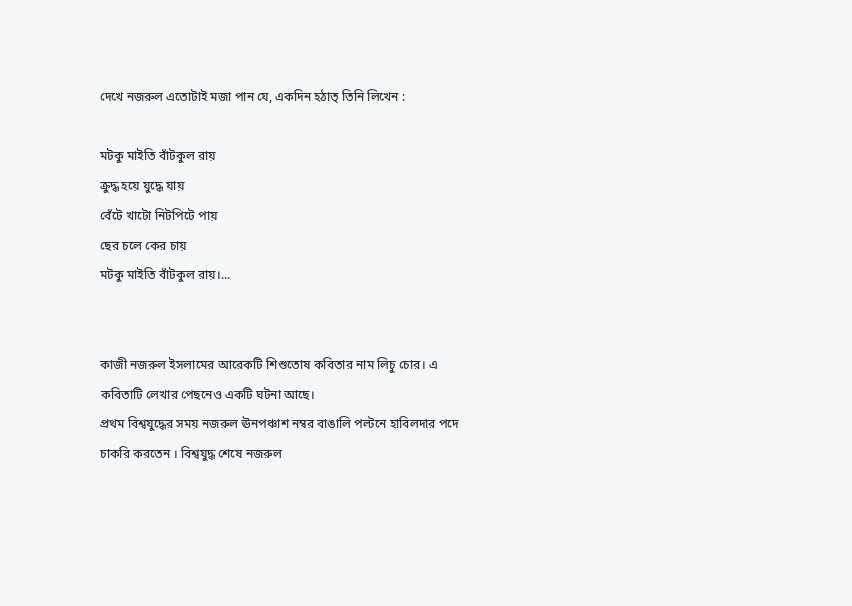দেখে নজরুল এতোটাই মজা পান যে, একদিন হঠাত্ তিনি লিখেন :

মটকু মাইতি বাঁটকুল রায়
ক্রুদ্ধ হয়ে যুদ্ধে যায়
বেঁটে খাটো নিটপিটে পায়
ছের চলে কের চায়
মটকু মাইতি বাঁটকুল রায়।...


কাজী নজরুল ইসলামের আরেকটি শিশুতোষ কবিতার নাম লিচু চোর। এ কবিতাটি লেখার পেছনেও একটি ঘটনা আছে।
প্রথম বিশ্বযুদ্ধের সময় নজরুল ঊনপঞ্চাশ নম্বর বাঙালি পল্টনে হাবিলদার পদে চাকরি করতেন । বিশ্বযুদ্ধ শেষে নজরুল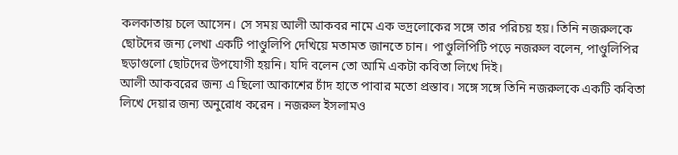কলকাতায় চলে আসেন। সে সময় আলী আকবর নামে এক ভদ্রলোকের সঙ্গে তার পরিচয় হয়। তিনি নজরুলকে ছোটদের জন্য লেখা একটি পাণ্ডুলিপি দেখিয়ে মতামত জানতে চান। পাণ্ডুলিপিটি পড়ে নজরুল বলেন, পাণ্ডুলিপির ছড়াগুলো ছোটদের উপযোগী হয়নি। যদি বলেন তো আমি একটা কবিতা লিখে দিই।
আলী আকবরের জন্য এ ছিলো আকাশের চাঁদ হাতে পাবার মতো প্রস্তাব। সঙ্গে সঙ্গে তিনি নজরুলকে একটি কবিতা লিখে দেয়ার জন্য অনুরোধ করেন । নজরুল ইসলামও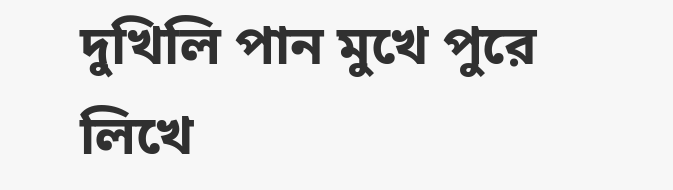দুখিলি পান মুখে পুরে লিখে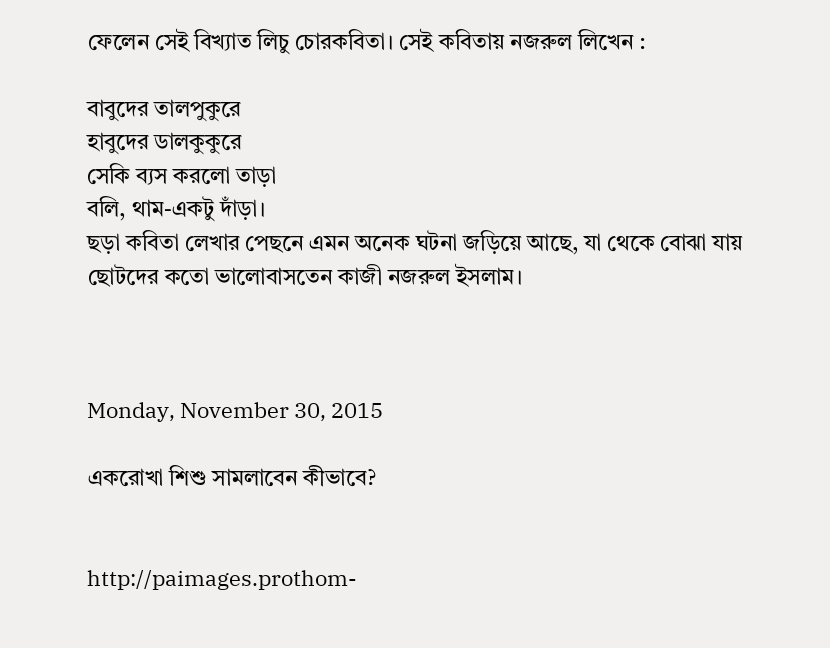ফেলেন সেই বিখ্যাত লিচু চোরকবিতা। সেই কবিতায় নজরুল লিখেন :

বাবুদের তালপুকুরে
হাবুদের ডালকুকুরে
সেকি ব্যস করলো তাড়া
বলি, থাম-একটু দাঁড়া।
ছড়া কবিতা লেখার পেছনে এমন অনেক ঘটনা জড়িয়ে আছে, যা থেকে বোঝা যায় ছোটদের কতো ভালোবাসতেন কাজী নজরুল ইসলাম।



Monday, November 30, 2015

একরোখা শিশু সামলাবেন কীভাবে?


http://paimages.prothom-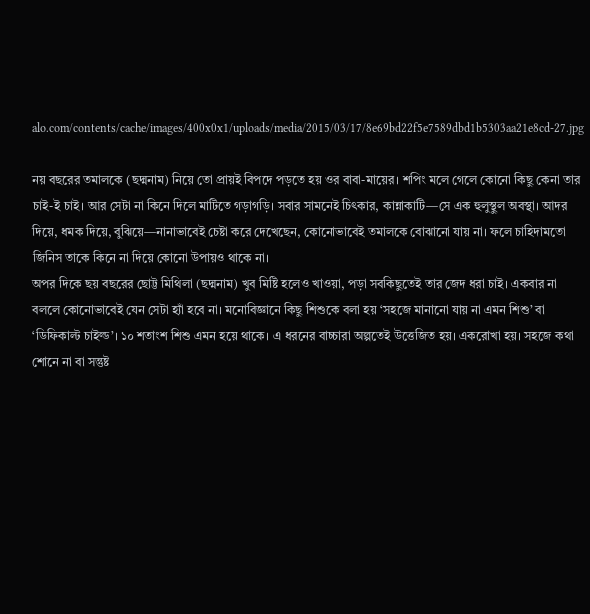alo.com/contents/cache/images/400x0x1/uploads/media/2015/03/17/8e69bd22f5e7589dbd1b5303aa21e8cd-27.jpg

নয় বছরের তমালকে (ছদ্মনাম) নিয়ে তো প্রায়ই বিপদে পড়তে হয় ওর বাবা-মায়ের। শপিং মলে গেলে কোনো কিছু কেনা তার চাই-ই চাই। আর সেটা না কিনে দিলে মাটিতে গড়াগড়ি। সবার সামনেই চিৎকার, কান্নাকাটি—সে এক হুলুস্থুল অবস্থা। আদর দিয়ে, ধমক দিয়ে, বুঝিয়ে—নানাভাবেই চেষ্টা করে দেখেছেন, কোনোভাবেই তমালকে বোঝানো যায় না। ফলে চাহিদামতো জিনিস তাকে কিনে না দিয়ে কোনো উপায়ও থাকে না।
অপর দিকে ছয় বছরের ছোট্ট মিথিলা (ছদ্মনাম) খুব মিষ্টি হলেও খাওয়া, পড়া সবকিছুতেই তার জেদ ধরা চাই। একবার না বললে কোনোভাবেই যেন সেটা হ্যাঁ হবে না। মনোবিজ্ঞানে কিছু শিশুকে বলা হয় ‘সহজে মানানো যায় না এমন শিশু’ বা ‘ডিফিকাল্ট চাইল্ড’। ১০ শতাংশ শিশু এমন হয়ে থাকে। এ ধরনের বাচ্চারা অল্পতেই উত্তেজিত হয়। একরোখা হয়। সহজে কথা শোনে না বা সন্তুষ্ট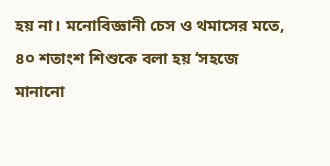হয় না। মনোবিজ্ঞানী চেস ও থমাসের মতে, ৪০ শতাংশ শিশুকে বলা হয় ‘সহজে মানানো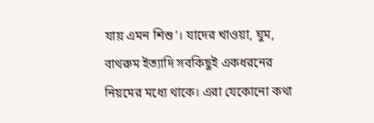যায় এমন শিশু’। যাদের খাওয়া, ঘুম, বাথরুম ইত্যাদি সবকিছুই একধরনের নিয়মের মধ্যে থাকে। এরা যেকোনো কথা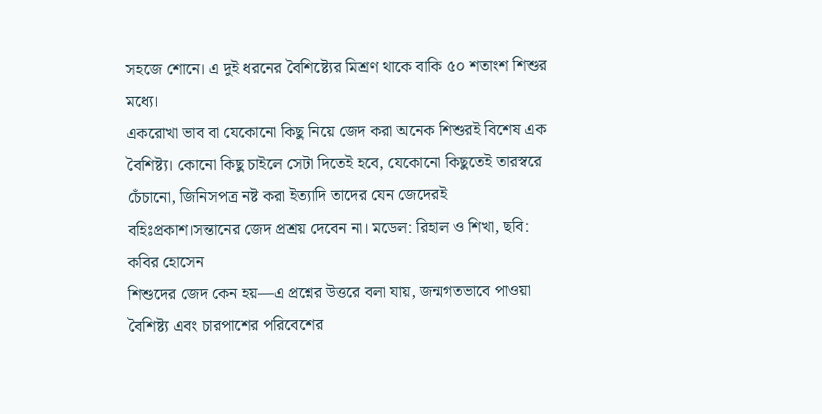সহজে শোনে। এ দুই ধরনের বৈশিষ্ট্যের মিশ্রণ থাকে বাকি ৫০ শতাংশ শিশুর মধ্যে।
একরোখা ভাব বা যেকোনো কিছু নিয়ে জেদ করা অনেক শিশুরই বিশেষ এক বৈশিষ্ট্য। কোনো কিছু চাইলে সেটা দিতেই হবে, যেকোনো কিছুতেই তারস্বরে চেঁচানো, জিনিসপত্র নষ্ট করা ইত্যাদি তাদের যেন জেদেরই বহিঃপ্রকাশ।সন্তানের জেদ প্রশ্রয় দেবেন না। মডেল: রিহাল ও শিখা, ছবি: কবির হোসেন
শিশুদের জেদ কেন হয়—এ প্রশ্নের উত্তরে বলা যায়, জন্মগতভাবে পাওয়া বৈশিষ্ট্য এবং চারপাশের পরিবেশের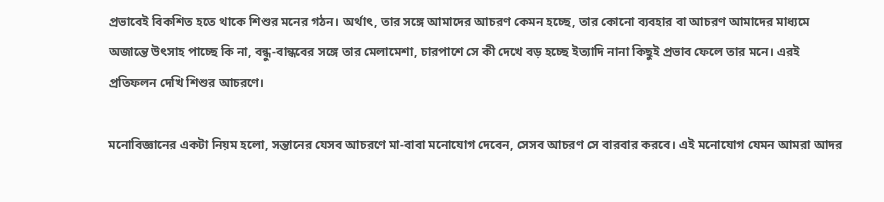প্রভাবেই বিকশিত হতে থাকে শিশুর মনের গঠন। অর্থাৎ, তার সঙ্গে আমাদের আচরণ কেমন হচ্ছে, তার কোনো ব্যবহার বা আচরণ আমাদের মাধ্যমে অজান্তে উৎসাহ পাচ্ছে কি না, বন্ধু-বান্ধবের সঙ্গে তার মেলামেশা, চারপাশে সে কী দেখে বড় হচ্ছে ইত্যাদি নানা কিছুই প্রভাব ফেলে তার মনে। এরই প্রতিফলন দেখি শিশুর আচরণে।

মনোবিজ্ঞানের একটা নিয়ম হলো, সন্তানের যেসব আচরণে মা-বাবা মনোযোগ দেবেন, সেসব আচরণ সে বারবার করবে। এই মনোযোগ যেমন আমরা আদর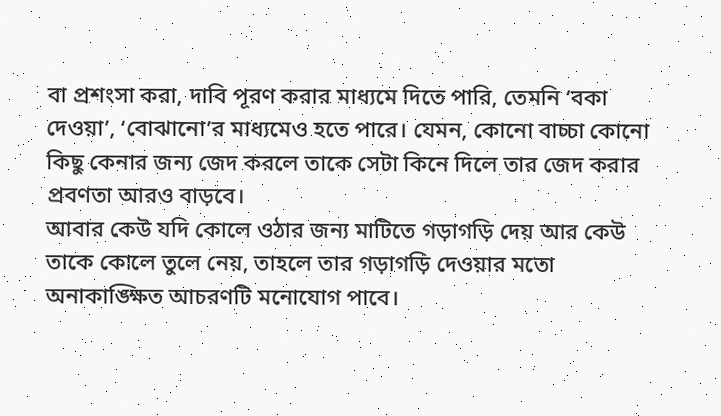বা প্রশংসা করা, দাবি পূরণ করার মাধ্যমে দিতে পারি, তেমনি ‘বকা দেওয়া’, ‘বোঝানো’র মাধ্যমেও হতে পারে। যেমন, কোনো বাচ্চা কোনো কিছু কেনার জন্য জেদ করলে তাকে সেটা কিনে দিলে তার জেদ করার প্রবণতা আরও বাড়বে।
আবার কেউ যদি কোলে ওঠার জন্য মাটিতে গড়াগড়ি দেয় আর কেউ তাকে কোলে তুলে নেয়, তাহলে তার গড়াগড়ি দেওয়ার মতো অনাকাঙ্ক্ষিত আচরণটি মনোযোগ পাবে।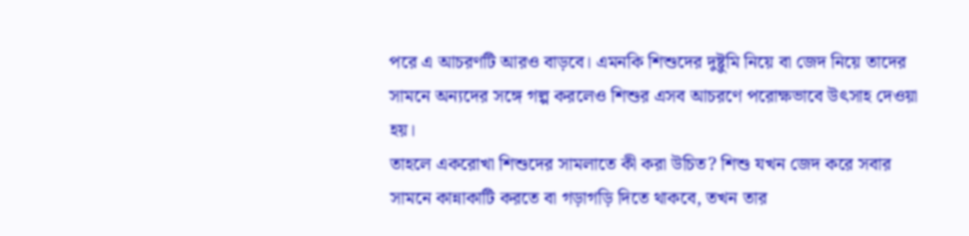পরে এ আচরণটি আরও বাড়বে। এমনকি শিশুদের দুষ্টুমি নিয়ে বা জেদ নিয়ে তাদের সামনে অন্যদের সঙ্গে গল্প করলেও শিশুর এসব আচরণে পরোক্ষভাবে উৎসাহ দেওয়া হয়।
তাহলে একরোখা শিশুদের সামলাতে কী করা উচিত? শিশু যখন জেদ করে সবার সামনে কান্নাকাটি করতে বা গড়াগড়ি দিতে থাকবে, তখন তার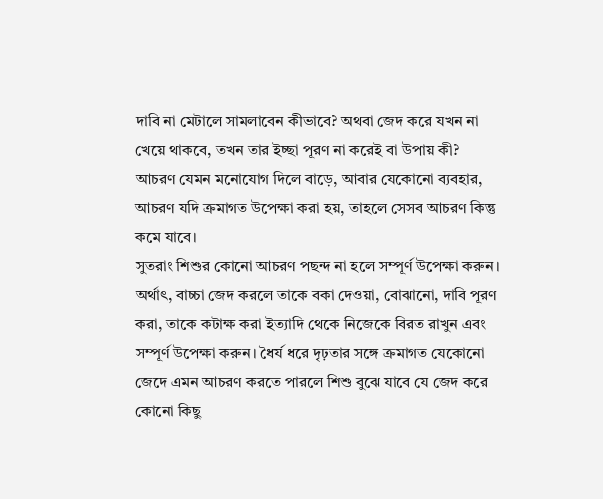দাবি না মেটালে সামলাবেন কীভাবে? অথবা জেদ করে যখন না খেয়ে থাকবে, তখন তার ইচ্ছা পূরণ না করেই বা উপায় কী?
আচরণ যেমন মনোযোগ দিলে বাড়ে, আবার যেকোনো ব্যবহার, আচরণ যদি ক্রমাগত উপেক্ষা করা হয়, তাহলে সেসব আচরণ কিন্তু কমে যাবে।
সুতরাং শিশুর কোনো আচরণ পছন্দ না হলে সম্পূর্ণ উপেক্ষা করুন। অর্থাৎ, বাচ্চা জেদ করলে তাকে বকা দেওয়া, বোঝানো, দাবি পূরণ করা, তাকে কটাক্ষ করা ইত্যাদি থেকে নিজেকে বিরত রাখুন এবং সম্পূর্ণ উপেক্ষা করুন। ধৈর্য ধরে দৃঢ়তার সঙ্গে ক্রমাগত যেকোনো জেদে এমন আচরণ করতে পারলে শিশু বুঝে যাবে যে জেদ করে কোনো কিছু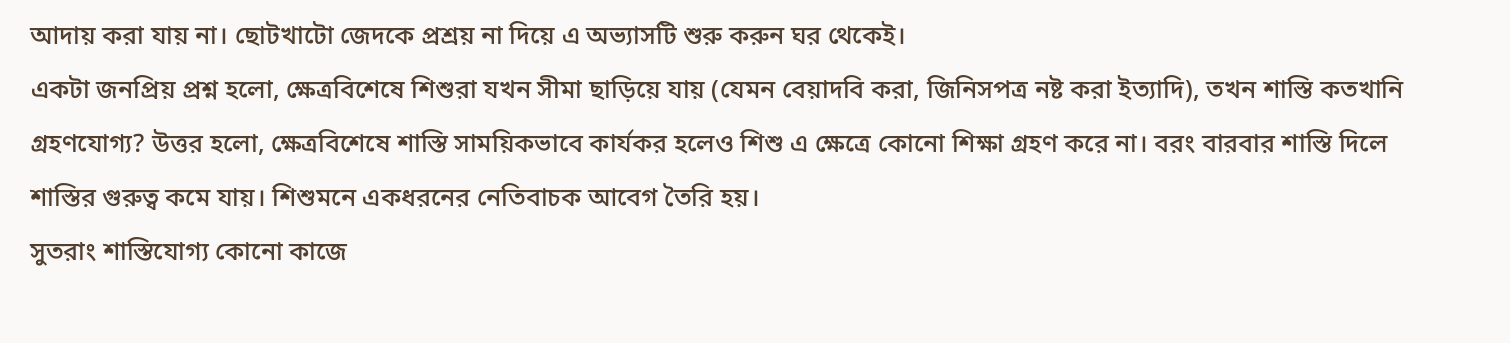আদায় করা যায় না। ছোটখাটো জেদকে প্রশ্রয় না দিয়ে এ অভ্যাসটি শুরু করুন ঘর থেকেই।
একটা জনপ্রিয় প্রশ্ন হলো, ক্ষেত্রবিশেষে শিশুরা যখন সীমা ছাড়িয়ে যায় (যেমন বেয়াদবি করা, জিনিসপত্র নষ্ট করা ইত্যাদি), তখন শাস্তি কতখানি গ্রহণযোগ্য? উত্তর হলো, ক্ষেত্রবিশেষে শাস্তি সাময়িকভাবে কার্যকর হলেও শিশু এ ক্ষেত্রে কোনো শিক্ষা গ্রহণ করে না। বরং বারবার শাস্তি দিলে শাস্তির গুরুত্ব কমে যায়। শিশুমনে একধরনের নেতিবাচক আবেগ তৈরি হয়।
সুতরাং শাস্তিযোগ্য কোনো কাজে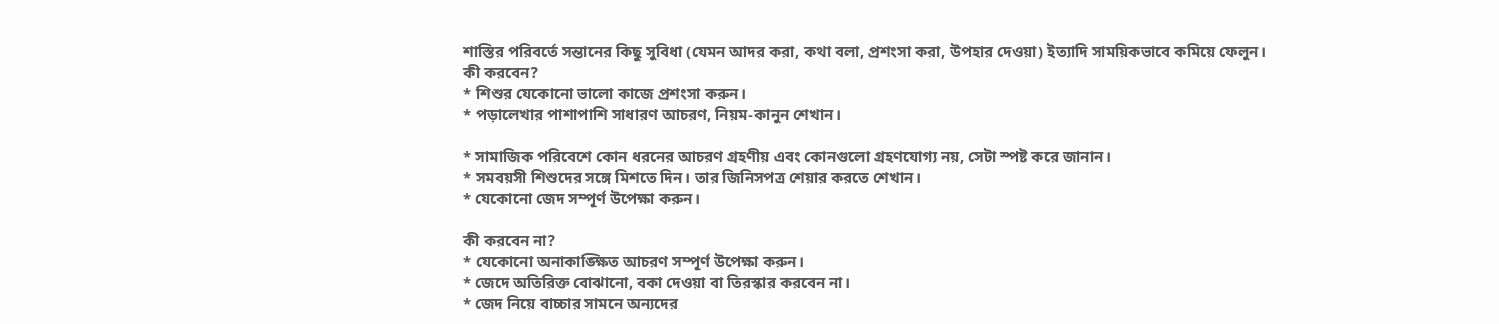শাস্তির পরিবর্তে সন্তানের কিছু সুবিধা (যেমন আদর করা, কথা বলা, প্রশংসা করা, উপহার দেওয়া) ইত্যাদি সাময়িকভাবে কমিয়ে ফেলুন।
কী করবেন?
* শিশুর যেকোনো ভালো কাজে প্রশংসা করুন।
* পড়ালেখার পাশাপাশি সাধারণ আচরণ, নিয়ম-কানুন শেখান।

* সামাজিক পরিবেশে কোন ধরনের আচরণ গ্রহণীয় এবং কোনগুলো গ্রহণযোগ্য নয়, সেটা স্পষ্ট করে জানান।
* সমবয়সী শিশুদের সঙ্গে মিশতে দিন। তার জিনিসপত্র শেয়ার করতে শেখান।
* যেকোনো জেদ সম্পূর্ণ উপেক্ষা করুন।

কী করবেন না?
* যেকোনো অনাকাঙ্ক্ষিত আচরণ সম্পূর্ণ উপেক্ষা করুন।
* জেদে অতিরিক্ত বোঝানো, বকা দেওয়া বা তিরস্কার করবেন না।
* জেদ নিয়ে বাচ্চার সামনে অন্যদের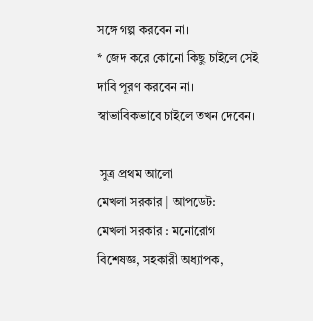সঙ্গে গল্প করবেন না।
* জেদ করে কোনো কিছু চাইলে সেই দাবি পূরণ করবেন না। স্বাভাবিকভাবে চাইলে তখন দেবেন।

 সুত্র প্রথম আলো
মেখলা সরকার | আপডেট:
মেখলা সরকার : মনোরোগ বিশেষজ্ঞ, সহকারী অধ্যাপক,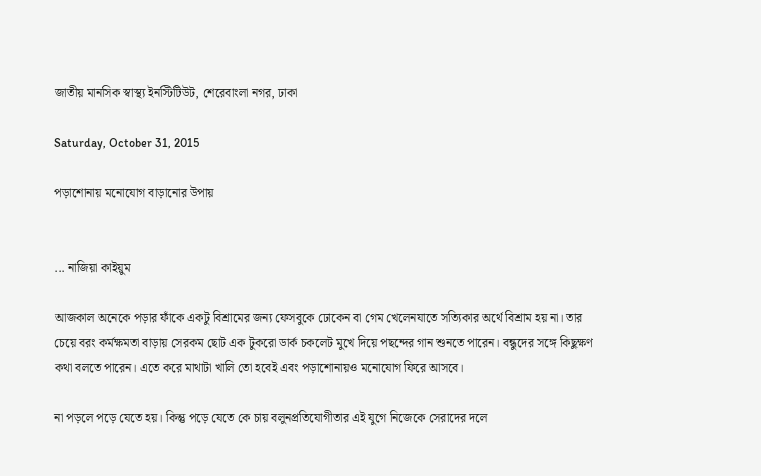জাতীয় মানসিক স্বাস্থ্য ইনস্টিটিউট, শেরেবাংলা নগর, ঢাকা

Saturday, October 31, 2015

পড়াশোনায় মনোযোগ বাড়ানোর উপায়


... নাজিয়া কাইয়ুম

আজকাল অনেকে পড়ার ফাঁকে একটু বিশ্রামের জন্য ফেসবুকে ঢোকেন বা গেম খেলেনযাতে সত্যিকার অর্থে বিশ্রাম হয় না। তার চেয়ে বরং কর্মক্ষমতা বাড়ায় সেরকম ছোট এক টুকরো ডার্ক চকলেট মুখে দিয়ে পছন্দের গান শুনতে পারেন। বন্ধুদের সঙ্গে কিছুক্ষণ কথা বলতে পারেন। এতে করে মাথাটা খালি তো হবেই এবং পড়াশোনায়ও মনোযোগ ফিরে আসবে।

না পড়লে পড়ে যেতে হয়। কিন্তু পড়ে যেতে কে চায় বলুনপ্রতিযোগীতার এই যুগে নিজেকে সেরাদের দলে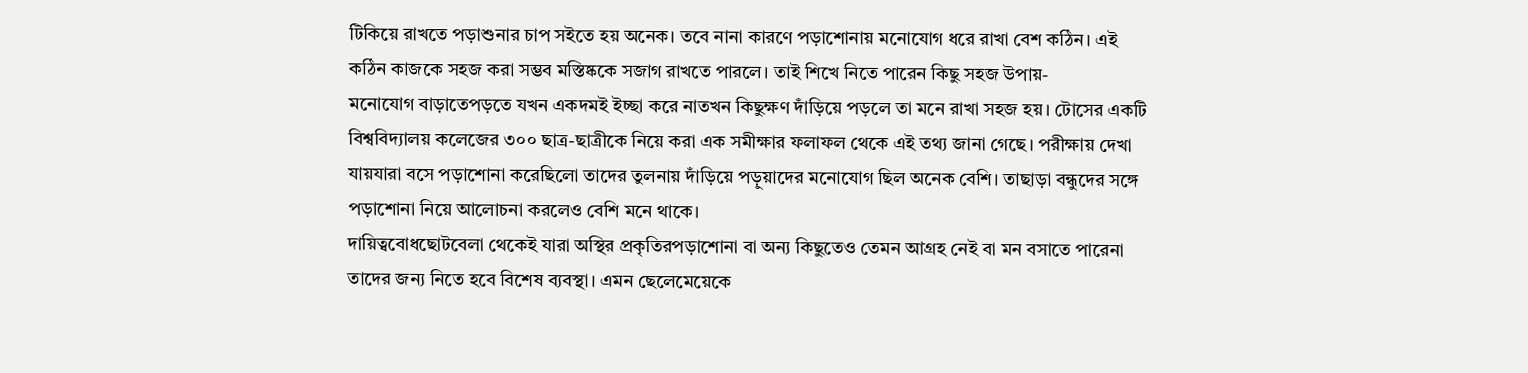টিকিয়ে রাখতে পড়াশুনার চাপ সইতে হয় অনেক। তবে নানা কারণে পড়াশোনায় মনোযোগ ধরে রাখা বেশ কঠিন। এই কঠিন কাজকে সহজ করা সম্ভব মস্তিষ্ককে সজাগ রাখতে পারলে। তাই শিখে নিতে পারেন কিছু সহজ উপায়-
মনোযোগ বাড়াতেপড়তে যখন একদমই ইচ্ছা করে নাতখন কিছুক্ষণ দাঁড়িয়ে পড়লে তা মনে রাখা সহজ হয়। টোসের একটি বিশ্ববিদ্যালয় কলেজের ৩০০ ছাত্র-ছাত্রীকে নিয়ে করা এক সমীক্ষার ফলাফল থেকে এই তথ্য জানা গেছে। পরীক্ষায় দেখা যায়যারা বসে পড়াশোনা করেছিলো তাদের তুলনায় দাঁড়িয়ে পড়ুয়াদের মনোযোগ ছিল অনেক বেশি। তাছাড়া বন্ধুদের সঙ্গে পড়াশোনা নিয়ে আলোচনা করলেও বেশি মনে থাকে।
দায়িত্ববোধছোটবেলা থেকেই যারা অস্থির প্রকৃতিরপড়াশোনা বা অন্য কিছুতেও তেমন আগ্রহ নেই বা মন বসাতে পারেনা তাদের জন্য নিতে হবে বিশেষ ব্যবস্থা। এমন ছেলেমেয়েকে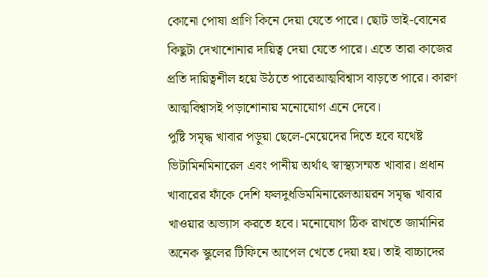কোনো পোষা প্রাণি কিনে দেয়া যেতে পারে। ছোট ভাই-বোনের কিছুটা দেখাশোনার দায়িত্ব দেয়া যেতে পারে। এতে তারা কাজের প্রতি দায়িত্বশীল হয়ে উঠতে পারেআত্মবিশ্বাস বাড়তে পারে। কারণ আত্মবিশ্বাসই পড়াশোনায় মনোযোগ এনে দেবে।
পুষ্টি সমৃদ্ধ খাবার পড়ুয়া ছেলে-মেয়েদের দিতে হবে যথেষ্ট ভিটামিনমিনারেল এবং পানীয় অর্থাৎ স্বাস্থ্যসম্মত খাবার। প্রধান খাবারের ফাঁকে দেশি ফলদুধডিমমিনারেলআয়রন সমৃদ্ধ খাবার খাওয়ার অভ্যাস করতে হবে। মনোযোগ ঠিক রাখতে জার্মানির অনেক স্কুলের টিফিনে আপেল খেতে দেয়া হয়। তাই বাচ্চাদের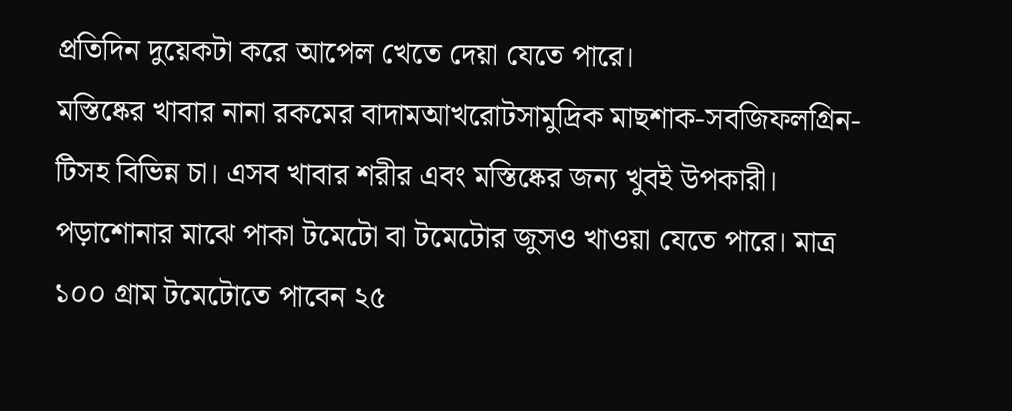প্রতিদিন দুয়েকটা করে আপেল খেতে দেয়া যেতে পারে।
মস্তিষ্কের খাবার নানা রকমের বাদামআখরোটসামুদ্রিক মাছশাক-সবজিফলগ্রিন-টিসহ বিভিন্ন চা। এসব খাবার শরীর এবং মস্তিষ্কের জন্য খুবই উপকারী। পড়াশোনার মাঝে পাকা টমেটো বা টমেটোর জুসও খাওয়া যেতে পারে। মাত্র ১০০ গ্রাম টমেটোতে পাবেন ২৫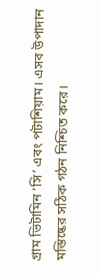গ্রাম ভিটামিন ‘সি’ এবং পটাশিয়াম। এসব উপাদান মস্তিষ্কের সঠিক গঠন নিশ্চিত করে।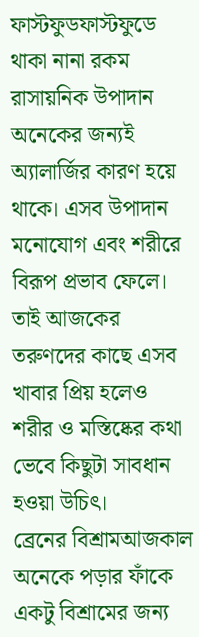ফাস্টফুডফাস্টফুডে থাকা নানা রকম রাসায়নিক উপাদান অনেকের জন্যই অ্যালার্জির কারণ হয়ে থাকে। এসব উপাদান মনোযোগ এবং শরীরে বিরূপ প্রভাব ফেলে। তাই আজকের তরুণদের কাছে এসব খাবার প্রিয় হলেও শরীর ও মস্তিষ্কের কথা ভেবে কিছুটা সাবধান হওয়া উচিৎ।
ব্রেনের বিশ্রামআজকাল অনেকে পড়ার ফাঁকে একটু বিশ্রামের জন্য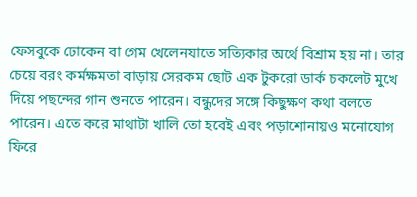ফেসবুকে ঢোকেন বা গেম খেলেনযাতে সত্যিকার অর্থে বিশ্রাম হয় না। তার চেয়ে বরং কর্মক্ষমতা বাড়ায় সেরকম ছোট এক টুকরো ডার্ক চকলেট মুখে দিয়ে পছন্দের গান শুনতে পারেন। বন্ধুদের সঙ্গে কিছুক্ষণ কথা বলতে পারেন। এতে করে মাথাটা খালি তো হবেই এবং পড়াশোনায়ও মনোযোগ ফিরে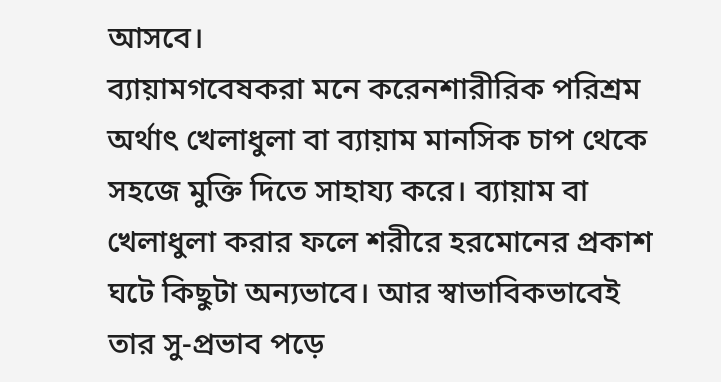আসবে।
ব্যায়ামগবেষকরা মনে করেনশারীরিক পরিশ্রম অর্থাৎ খেলাধুলা বা ব্যায়াম মানসিক চাপ থেকে সহজে মুক্তি দিতে সাহায্য করে। ব্যায়াম বা খেলাধুলা করার ফলে শরীরে হরমোনের প্রকাশ ঘটে কিছুটা অন্যভাবে। আর স্বাভাবিকভাবেই তার সু-প্রভাব পড়ে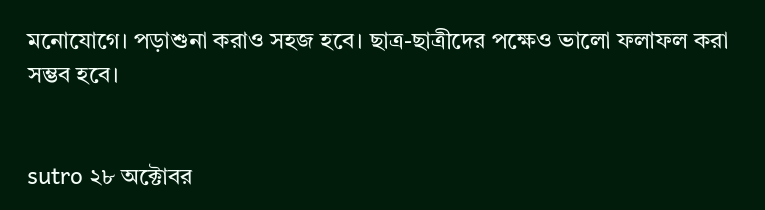মনোযোগে। পড়াশুনা করাও সহজ হবে। ছাত্র-ছাত্রীদের পক্ষেও ভালো ফলাফল করা সম্ভব হবে।


sutro ২৮ অক্টোবর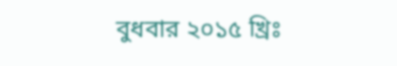বুধবার ২০১৫ খ্রিঃ